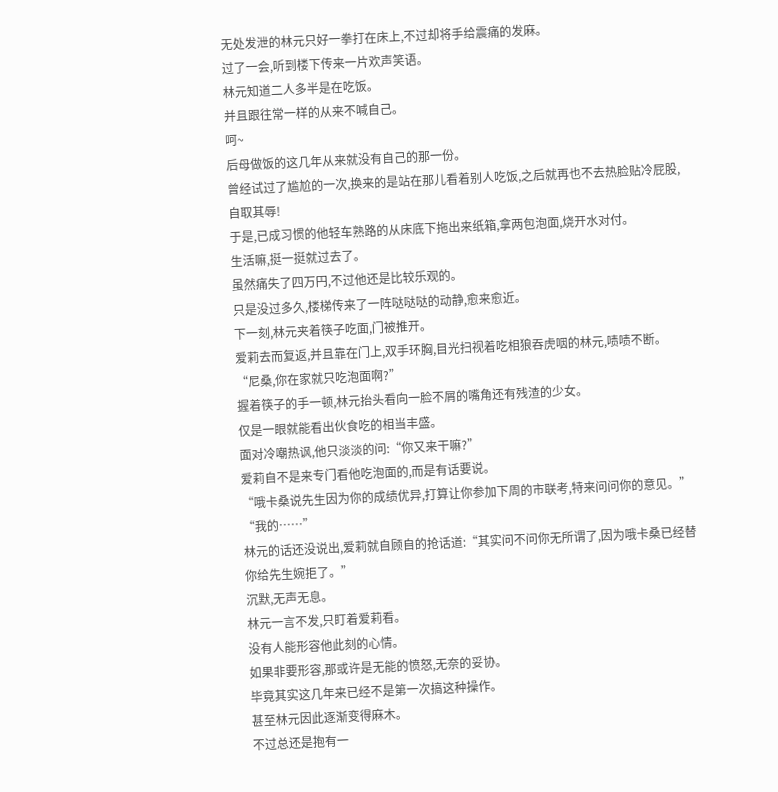无处发泄的林元只好一拳打在床上,不过却将手给震痛的发麻。
过了一会,听到楼下传来一片欢声笑语。
林元知道二人多半是在吃饭。
并且跟往常一样的从来不喊自己。
呵~
后母做饭的这几年从来就没有自己的那一份。
曾经试过了尴尬的一次,换来的是站在那儿看着别人吃饭,之后就再也不去热脸贴冷屁股,自取其辱!
于是,已成习惯的他轻车熟路的从床底下拖出来纸箱,拿两包泡面,烧开水对付。
生活嘛,挺一挺就过去了。
虽然痛失了四万円,不过他还是比较乐观的。
只是没过多久,楼梯传来了一阵哒哒哒的动静,愈来愈近。
下一刻,林元夹着筷子吃面,门被推开。
爱莉去而复返,并且靠在门上,双手环胸,目光扫视着吃相狼吞虎咽的林元,啧啧不断。
“尼桑,你在家就只吃泡面啊?”
握着筷子的手一顿,林元抬头看向一脸不屑的嘴角还有残渣的少女。
仅是一眼就能看出伙食吃的相当丰盛。
面对冷嘲热讽,他只淡淡的问:“你又来干嘛?”
爱莉自不是来专门看他吃泡面的,而是有话要说。
“哦卡桑说先生因为你的成绩优异,打算让你参加下周的市联考,特来问问你的意见。”
“我的……”
林元的话还没说出,爱莉就自顾自的抢话道:“其实问不问你无所谓了,因为哦卡桑已经替你给先生婉拒了。”
沉默,无声无息。
林元一言不发,只盯着爱莉看。
没有人能形容他此刻的心情。
如果非要形容,那或许是无能的愤怒,无奈的妥协。
毕竟其实这几年来已经不是第一次搞这种操作。
甚至林元因此逐渐变得麻木。
不过总还是抱有一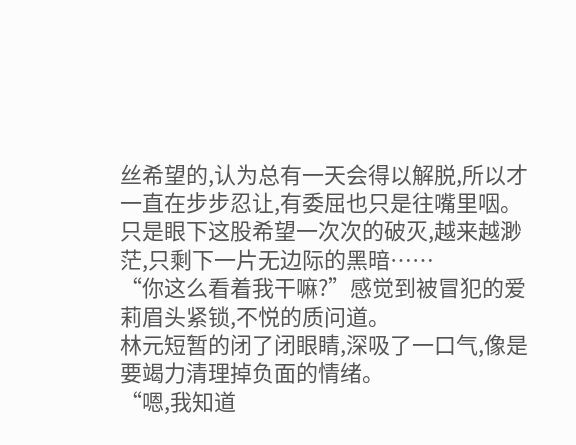丝希望的,认为总有一天会得以解脱,所以才一直在步步忍让,有委屈也只是往嘴里咽。
只是眼下这股希望一次次的破灭,越来越渺茫,只剩下一片无边际的黑暗……
“你这么看着我干嘛?”感觉到被冒犯的爱莉眉头紧锁,不悦的质问道。
林元短暂的闭了闭眼睛,深吸了一口气,像是要竭力清理掉负面的情绪。
“嗯,我知道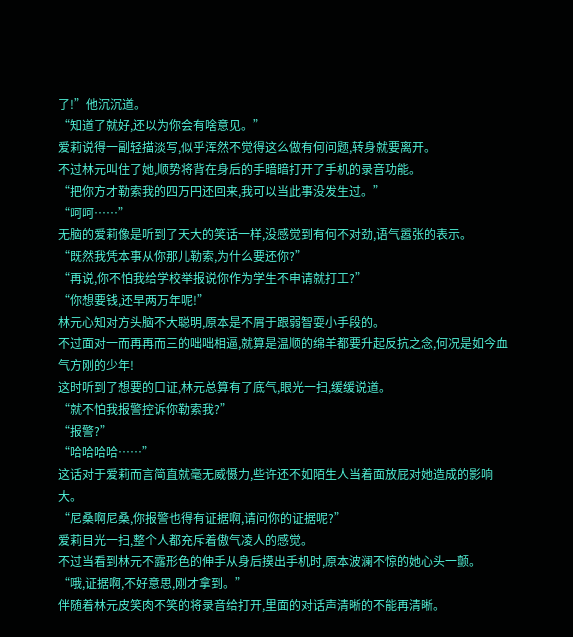了!”他沉沉道。
“知道了就好,还以为你会有啥意见。”
爱莉说得一副轻描淡写,似乎浑然不觉得这么做有何问题,转身就要离开。
不过林元叫住了她,顺势将背在身后的手暗暗打开了手机的录音功能。
“把你方才勒索我的四万円还回来,我可以当此事没发生过。”
“呵呵……”
无脑的爱莉像是听到了天大的笑话一样,没感觉到有何不对劲,语气嚣张的表示。
“既然我凭本事从你那儿勒索,为什么要还你?”
“再说,你不怕我给学校举报说你作为学生不申请就打工?”
“你想要钱,还早两万年呢!”
林元心知对方头脑不大聪明,原本是不屑于跟弱智耍小手段的。
不过面对一而再再而三的咄咄相逼,就算是温顺的绵羊都要升起反抗之念,何况是如今血气方刚的少年!
这时听到了想要的口证,林元总算有了底气,眼光一扫,缓缓说道。
“就不怕我报警控诉你勒索我?”
“报警?”
“哈哈哈哈……”
这话对于爱莉而言简直就毫无威慑力,些许还不如陌生人当着面放屁对她造成的影响大。
“尼桑啊尼桑,你报警也得有证据啊,请问你的证据呢?”
爱莉目光一扫,整个人都充斥着傲气凌人的感觉。
不过当看到林元不露形色的伸手从身后摸出手机时,原本波澜不惊的她心头一颤。
“哦,证据啊,不好意思,刚才拿到。”
伴随着林元皮笑肉不笑的将录音给打开,里面的对话声清晰的不能再清晰。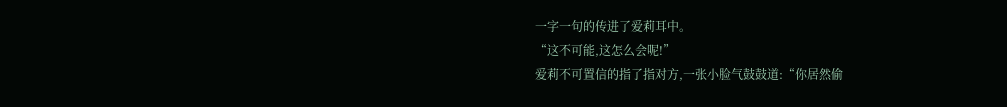一字一句的传进了爱莉耳中。
“这不可能,这怎么会呢!”
爱莉不可置信的指了指对方,一张小脸气鼓鼓道:“你居然偷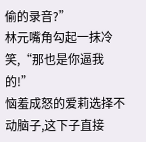偷的录音?”
林元嘴角勾起一抹冷笑,“那也是你逼我的!”
恼羞成怒的爱莉选择不动脑子,这下子直接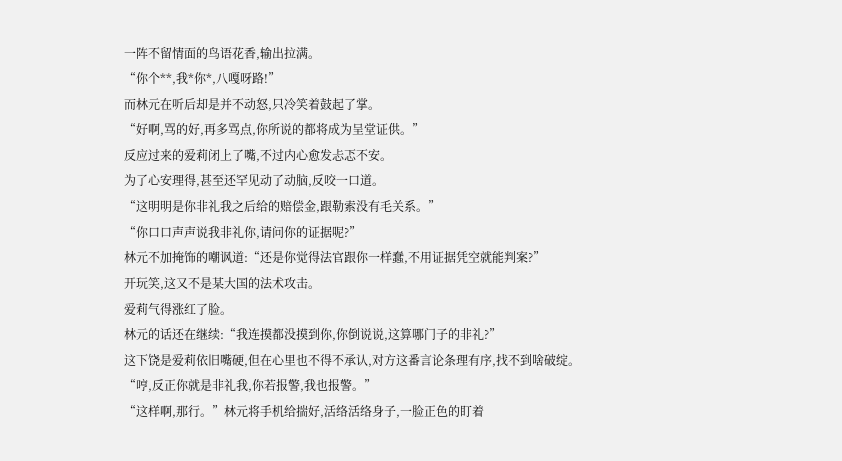一阵不留情面的鸟语花香,输出拉满。
“你个**,我*你*,八嘎呀路!”
而林元在听后却是并不动怒,只冷笑着鼓起了掌。
“好啊,骂的好,再多骂点,你所说的都将成为呈堂证供。”
反应过来的爱莉闭上了嘴,不过内心愈发忐忑不安。
为了心安理得,甚至还罕见动了动脑,反咬一口道。
“这明明是你非礼我之后给的赔偿金,跟勒索没有毛关系。”
“你口口声声说我非礼你,请问你的证据呢?”
林元不加掩饰的嘲讽道:“还是你觉得法官跟你一样蠢,不用证据凭空就能判案?”
开玩笑,这又不是某大国的法术攻击。
爱莉气得涨红了脸。
林元的话还在继续:“我连摸都没摸到你,你倒说说,这算哪门子的非礼?”
这下饶是爱莉依旧嘴硬,但在心里也不得不承认,对方这番言论条理有序,找不到啥破绽。
“哼,反正你就是非礼我,你若报警,我也报警。”
“这样啊,那行。”林元将手机给揣好,活络活络身子,一脸正色的盯着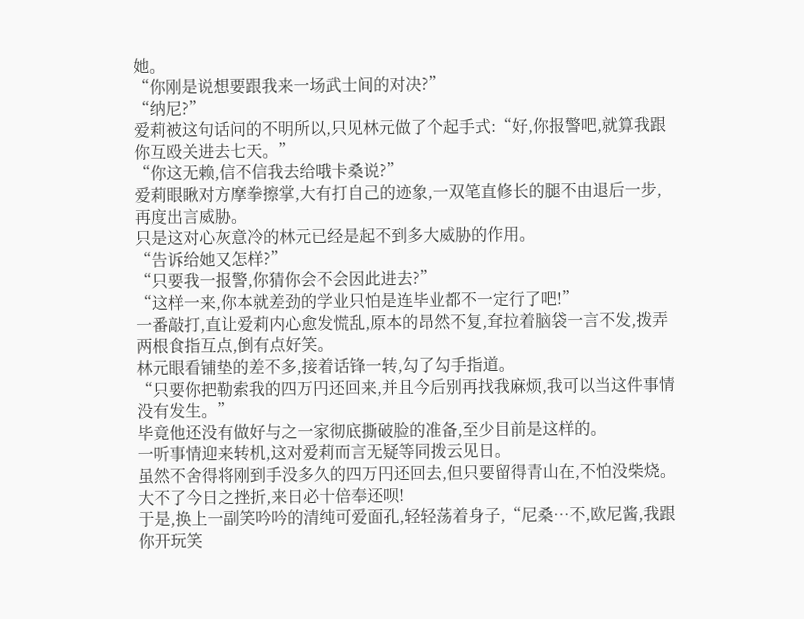她。
“你刚是说想要跟我来一场武士间的对决?”
“纳尼?”
爱莉被这句话问的不明所以,只见林元做了个起手式:“好,你报警吧,就算我跟你互殴关进去七天。”
“你这无赖,信不信我去给哦卡桑说?”
爱莉眼瞅对方摩拳擦掌,大有打自己的迹象,一双笔直修长的腿不由退后一步,再度出言威胁。
只是这对心灰意冷的林元已经是起不到多大威胁的作用。
“告诉给她又怎样?”
“只要我一报警,你猜你会不会因此进去?”
“这样一来,你本就差劲的学业只怕是连毕业都不一定行了吧!”
一番敲打,直让爱莉内心愈发慌乱,原本的昂然不复,耷拉着脑袋一言不发,拨弄两根食指互点,倒有点好笑。
林元眼看铺垫的差不多,接着话锋一转,勾了勾手指道。
“只要你把勒索我的四万円还回来,并且今后别再找我麻烦,我可以当这件事情没有发生。”
毕竟他还没有做好与之一家彻底撕破脸的准备,至少目前是这样的。
一听事情迎来转机,这对爱莉而言无疑等同拨云见日。
虽然不舍得将刚到手没多久的四万円还回去,但只要留得青山在,不怕没柴烧。
大不了今日之挫折,来日必十倍奉还呗!
于是,换上一副笑吟吟的清纯可爱面孔,轻轻荡着身子,“尼桑…不,欧尼酱,我跟你开玩笑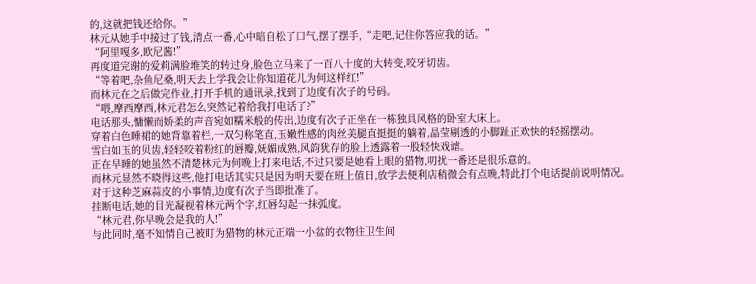的,这就把钱还给你。”
林元从她手中接过了钱,清点一番,心中暗自松了口气,摆了摆手,“走吧,记住你答应我的话。”
“阿里嘎多,欧尼酱!”
再度道完谢的爱莉满脸堆笑的转过身,脸色立马来了一百八十度的大转变,咬牙切齿。
“等着吧,杂鱼尼桑,明天去上学我会让你知道花儿为何这样红!”
而林元在之后做完作业,打开手机的通讯录,找到了边度有次子的号码。
“喂,摩西摩西,林元君怎么突然记着给我打电话了?”
电话那头,慵懒而娇柔的声音宛如糯米般的传出,边度有次子正坐在一栋独具风格的卧室大床上。
穿着白色睡裙的她背靠着栏,一双匀称笔直,玉嫩性感的肉丝美腿直挺挺的躺着,晶莹剔透的小脚趾正欢快的轻摇摆动。
雪白如玉的贝齿,轻轻咬着粉红的唇瓣,妩媚成熟,风韵犹存的脸上透露着一股轻快戏谑。
正在早睡的她虽然不清楚林元为何晚上打来电话,不过只要是她看上眼的猎物,叨扰一番还是很乐意的。
而林元显然不晓得这些,他打电话其实只是因为明天要在班上值日,放学去便利店稍微会有点晚,特此打个电话提前说明情况。
对于这种芝麻蒜皮的小事情,边度有次子当即批准了。
挂断电话,她的目光凝视着林元两个字,红唇勾起一抹弧度。
“林元君,你早晚会是我的人!”
与此同时,毫不知情自己被盯为猎物的林元正端一小盆的衣物往卫生间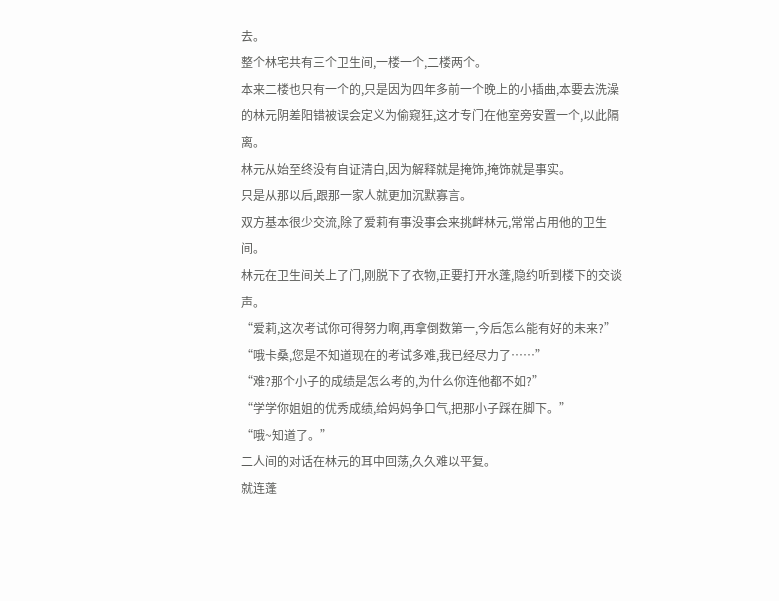去。
整个林宅共有三个卫生间,一楼一个,二楼两个。
本来二楼也只有一个的,只是因为四年多前一个晚上的小插曲,本要去洗澡的林元阴差阳错被误会定义为偷窥狂,这才专门在他室旁安置一个,以此隔离。
林元从始至终没有自证清白,因为解释就是掩饰,掩饰就是事实。
只是从那以后,跟那一家人就更加沉默寡言。
双方基本很少交流,除了爱莉有事没事会来挑衅林元,常常占用他的卫生间。
林元在卫生间关上了门,刚脱下了衣物,正要打开水蓬,隐约听到楼下的交谈声。
“爱莉,这次考试你可得努力啊,再拿倒数第一,今后怎么能有好的未来?”
“哦卡桑,您是不知道现在的考试多难,我已经尽力了……”
“难?那个小子的成绩是怎么考的,为什么你连他都不如?”
“学学你姐姐的优秀成绩,给妈妈争口气,把那小子踩在脚下。”
“哦~知道了。”
二人间的对话在林元的耳中回荡,久久难以平复。
就连蓬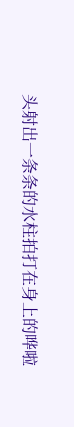头射出一条条的水柱拍打在身上的哗啦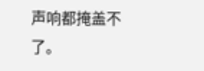声响都掩盖不了。